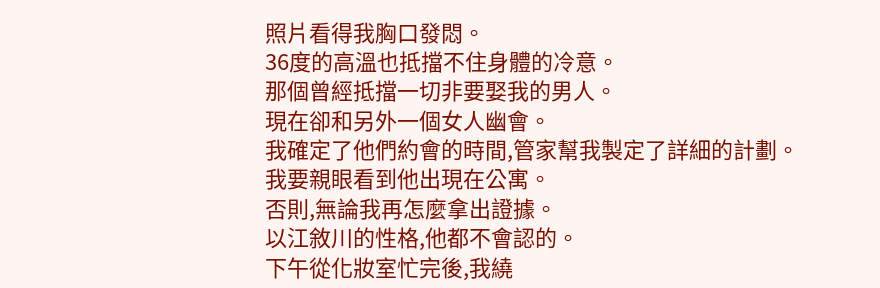照片看得我胸口發悶。
36度的高溫也抵擋不住身體的冷意。
那個曾經抵擋一切非要娶我的男人。
現在卻和另外一個女人幽會。
我確定了他們約會的時間,管家幫我製定了詳細的計劃。
我要親眼看到他出現在公寓。
否則,無論我再怎麼拿出證據。
以江敘川的性格,他都不會認的。
下午從化妝室忙完後,我繞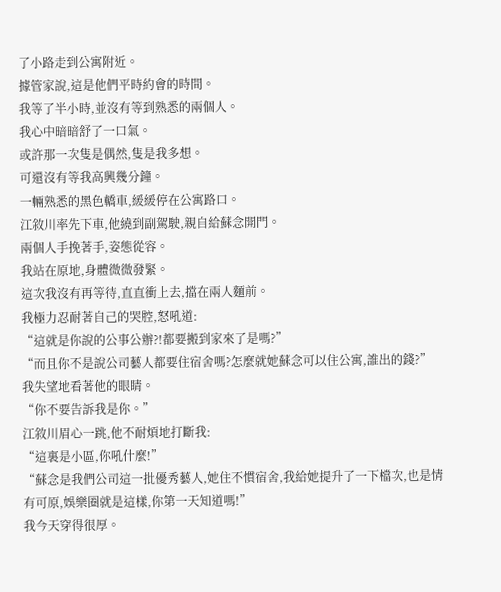了小路走到公寓附近。
據管家說,這是他們平時約會的時間。
我等了半小時,並沒有等到熟悉的兩個人。
我心中暗暗舒了一口氣。
或許那一次隻是偶然,隻是我多想。
可還沒有等我高興幾分鐘。
一輛熟悉的黑色轎車,緩緩停在公寓路口。
江敘川率先下車,他繞到副駕駛,親自給蘇念開門。
兩個人手挽著手,姿態從容。
我站在原地,身體微微發緊。
這次我沒有再等待,直直衝上去,擋在兩人麵前。
我極力忍耐著自己的哭腔,怒吼道:
“這就是你說的公事公辦?!都要搬到家來了是嗎?”
“而且你不是說公司藝人都要住宿舍嗎?怎麼就她蘇念可以住公寓,誰出的錢?”
我失望地看著他的眼睛。
“你不要告訴我是你。”
江敘川眉心一跳,他不耐煩地打斷我:
“這裏是小區,你吼什麼!”
“蘇念是我們公司這一批優秀藝人,她住不慣宿舍,我給她提升了一下檔次,也是情有可原,娛樂圈就是這樣,你第一天知道嗎!”
我今天穿得很厚。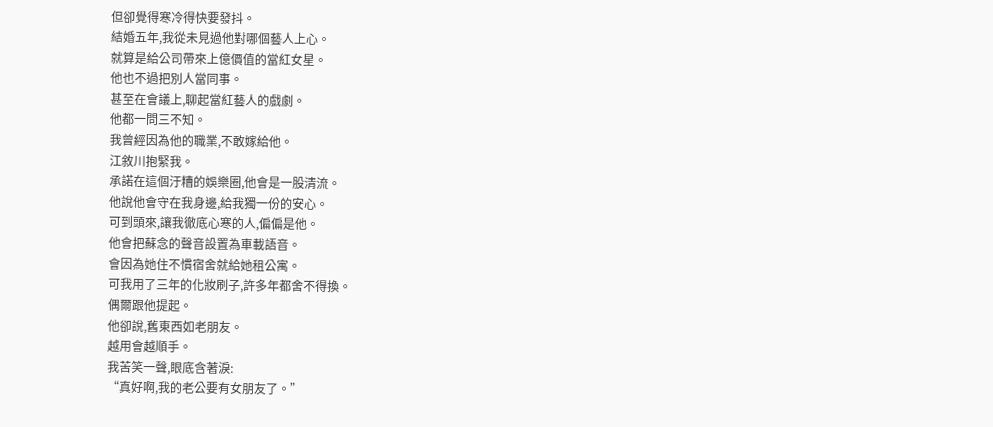但卻覺得寒冷得快要發抖。
結婚五年,我從未見過他對哪個藝人上心。
就算是給公司帶來上億價值的當紅女星。
他也不過把別人當同事。
甚至在會議上,聊起當紅藝人的戲劇。
他都一問三不知。
我曾經因為他的職業,不敢嫁給他。
江敘川抱緊我。
承諾在這個汙糟的娛樂圈,他會是一股清流。
他說他會守在我身邊,給我獨一份的安心。
可到頭來,讓我徹底心寒的人,偏偏是他。
他會把蘇念的聲音設置為車載語音。
會因為她住不慣宿舍就給她租公寓。
可我用了三年的化妝刷子,許多年都舍不得換。
偶爾跟他提起。
他卻說,舊東西如老朋友。
越用會越順手。
我苦笑一聲,眼底含著淚:
“真好啊,我的老公要有女朋友了。”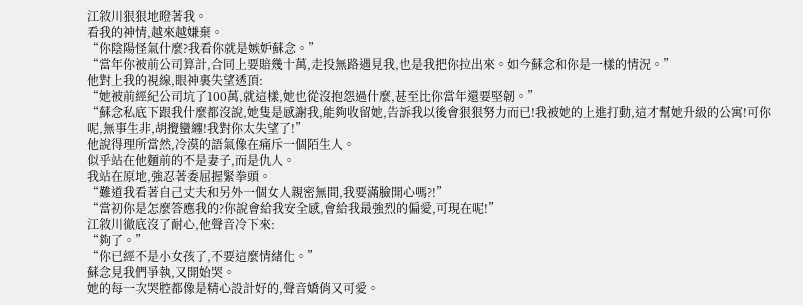江敘川狠狠地瞪著我。
看我的神情,越來越嫌棄。
“你陰陽怪氣什麼?我看你就是嫉妒蘇念。”
“當年你被前公司算計,合同上要賠幾十萬,走投無路遇見我,也是我把你拉出來。如今蘇念和你是一樣的情況。”
他對上我的視線,眼神裏失望透頂:
“她被前經紀公司坑了100萬,就這樣,她也從沒抱怨過什麼,甚至比你當年還要堅韌。”
“蘇念私底下跟我什麼都沒說,她隻是感謝我,能夠收留她,告訴我以後會狠狠努力而已!我被她的上進打動,這才幫她升級的公寓!可你呢,無事生非,胡攪蠻纏!我對你太失望了!”
他說得理所當然,冷漠的語氣像在痛斥一個陌生人。
似乎站在他麵前的不是妻子,而是仇人。
我站在原地,強忍著委屈握緊拳頭。
“難道我看著自己丈夫和另外一個女人親密無間,我要滿臉開心嗎?!”
“當初你是怎麼答應我的?你說會給我安全感,會給我最強烈的偏愛,可現在呢!”
江敘川徹底沒了耐心,他聲音冷下來:
“夠了。”
“你已經不是小女孩了,不要這麼情緒化。”
蘇念見我們爭執,又開始哭。
她的每一次哭腔都像是精心設計好的,聲音嬌俏又可愛。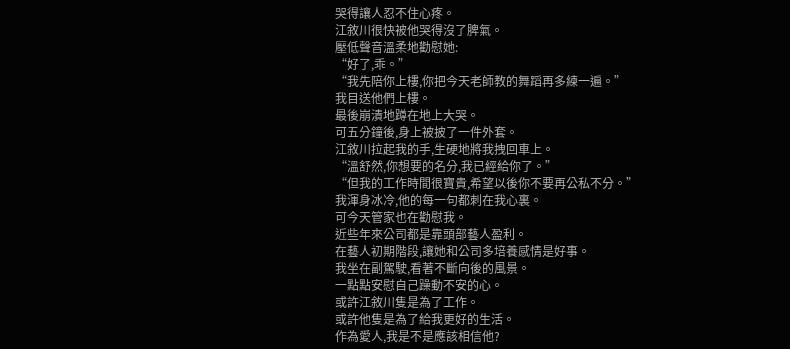哭得讓人忍不住心疼。
江敘川很快被他哭得沒了脾氣。
壓低聲音溫柔地勸慰她:
“好了,乖。”
“我先陪你上樓,你把今天老師教的舞蹈再多練一遍。”
我目送他們上樓。
最後崩潰地蹲在地上大哭。
可五分鐘後,身上被披了一件外套。
江敘川拉起我的手,生硬地將我拽回車上。
“溫舒然,你想要的名分,我已經給你了。”
“但我的工作時間很寶貴,希望以後你不要再公私不分。”
我渾身冰冷,他的每一句都刺在我心裏。
可今天管家也在勸慰我。
近些年來公司都是靠頭部藝人盈利。
在藝人初期階段,讓她和公司多培養感情是好事。
我坐在副駕駛,看著不斷向後的風景。
一點點安慰自己躁動不安的心。
或許江敘川隻是為了工作。
或許他隻是為了給我更好的生活。
作為愛人,我是不是應該相信他?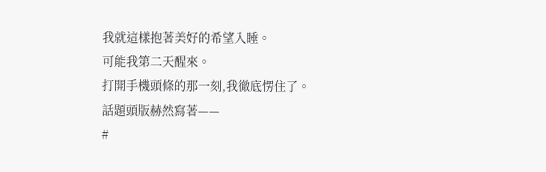我就這樣抱著美好的希望入睡。
可能我第二天醒來。
打開手機頭條的那一刻,我徹底愣住了。
話題頭版赫然寫著——
#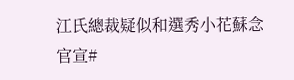江氏總裁疑似和選秀小花蘇念官宣#